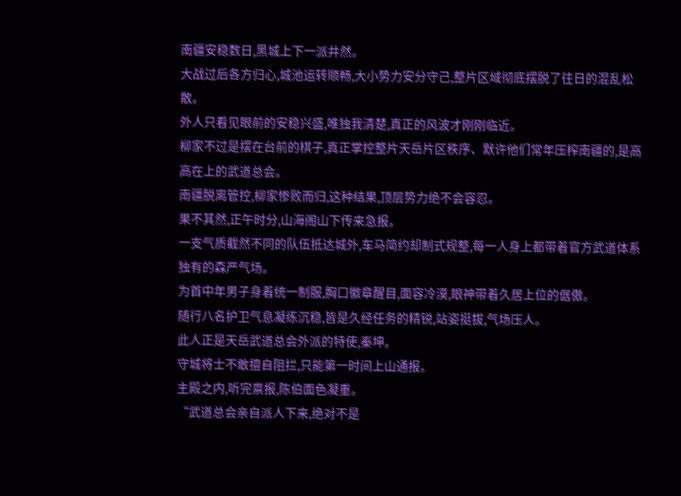南疆安稳数日,黑城上下一派井然。
大战过后各方归心,城池运转顺畅,大小势力安分守己,整片区域彻底摆脱了往日的混乱松散。
外人只看见眼前的安稳兴盛,唯独我清楚,真正的风波才刚刚临近。
柳家不过是摆在台前的棋子,真正掌控整片天岳片区秩序、默许他们常年压榨南疆的,是高高在上的武道总会。
南疆脱离管控,柳家惨败而归,这种结果,顶层势力绝不会容忍。
果不其然,正午时分,山海阁山下传来急报。
一支气质截然不同的队伍抵达城外,车马简约却制式规整,每一人身上都带着官方武道体系独有的森严气场。
为首中年男子身着统一制服,胸口徽章醒目,面容冷漠,眼神带着久居上位的倨傲。
随行八名护卫气息凝练沉稳,皆是久经任务的精锐,站姿挺拔,气场压人。
此人正是天岳武道总会外派的特使,秦坤。
守城将士不敢擅自阻拦,只能第一时间上山通报。
主殿之内,听完禀报,陈伯面色凝重。
“武道总会亲自派人下来,绝对不是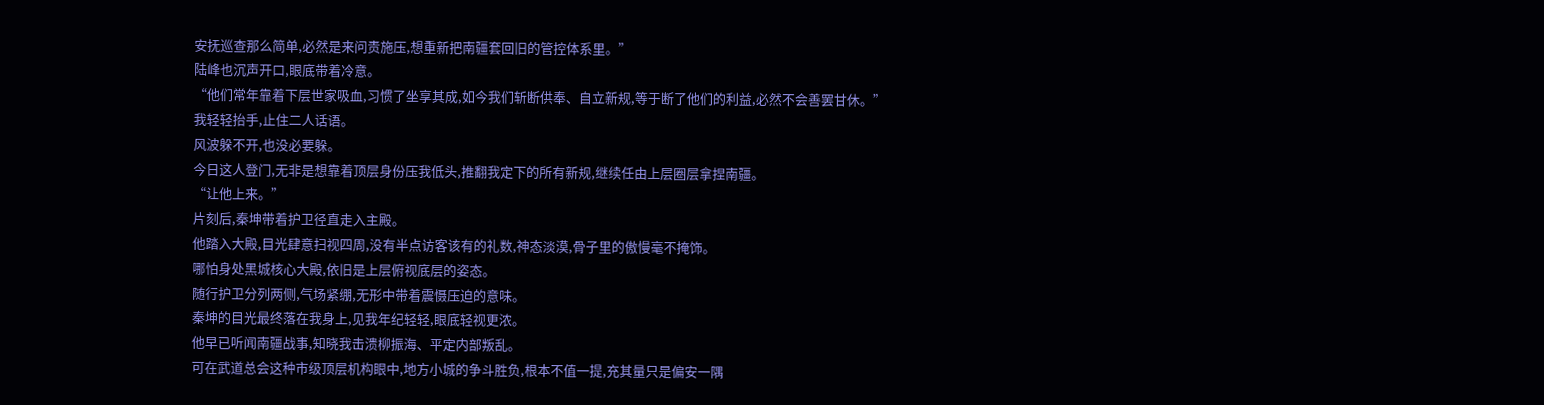安抚巡查那么简单,必然是来问责施压,想重新把南疆套回旧的管控体系里。”
陆峰也沉声开口,眼底带着冷意。
“他们常年靠着下层世家吸血,习惯了坐享其成,如今我们斩断供奉、自立新规,等于断了他们的利益,必然不会善罢甘休。”
我轻轻抬手,止住二人话语。
风波躲不开,也没必要躲。
今日这人登门,无非是想靠着顶层身份压我低头,推翻我定下的所有新规,继续任由上层圈层拿捏南疆。
“让他上来。”
片刻后,秦坤带着护卫径直走入主殿。
他踏入大殿,目光肆意扫视四周,没有半点访客该有的礼数,神态淡漠,骨子里的傲慢毫不掩饰。
哪怕身处黑城核心大殿,依旧是上层俯视底层的姿态。
随行护卫分列两侧,气场紧绷,无形中带着震慑压迫的意味。
秦坤的目光最终落在我身上,见我年纪轻轻,眼底轻视更浓。
他早已听闻南疆战事,知晓我击溃柳振海、平定内部叛乱。
可在武道总会这种市级顶层机构眼中,地方小城的争斗胜负,根本不值一提,充其量只是偏安一隅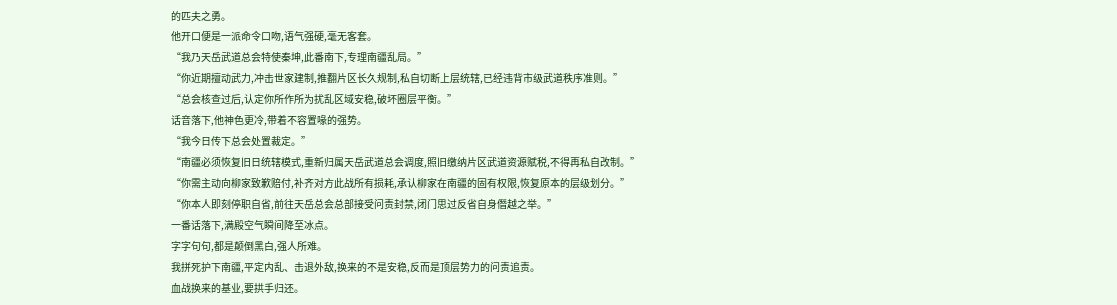的匹夫之勇。
他开口便是一派命令口吻,语气强硬,毫无客套。
“我乃天岳武道总会特使秦坤,此番南下,专理南疆乱局。”
“你近期擅动武力,冲击世家建制,推翻片区长久规制,私自切断上层统辖,已经违背市级武道秩序准则。”
“总会核查过后,认定你所作所为扰乱区域安稳,破坏圈层平衡。”
话音落下,他神色更冷,带着不容置喙的强势。
“我今日传下总会处置裁定。”
“南疆必须恢复旧日统辖模式,重新归属天岳武道总会调度,照旧缴纳片区武道资源赋税,不得再私自改制。”
“你需主动向柳家致歉赔付,补齐对方此战所有损耗,承认柳家在南疆的固有权限,恢复原本的层级划分。”
“你本人即刻停职自省,前往天岳总会总部接受问责封禁,闭门思过反省自身僭越之举。”
一番话落下,满殿空气瞬间降至冰点。
字字句句,都是颠倒黑白,强人所难。
我拼死护下南疆,平定内乱、击退外敌,换来的不是安稳,反而是顶层势力的问责追责。
血战换来的基业,要拱手归还。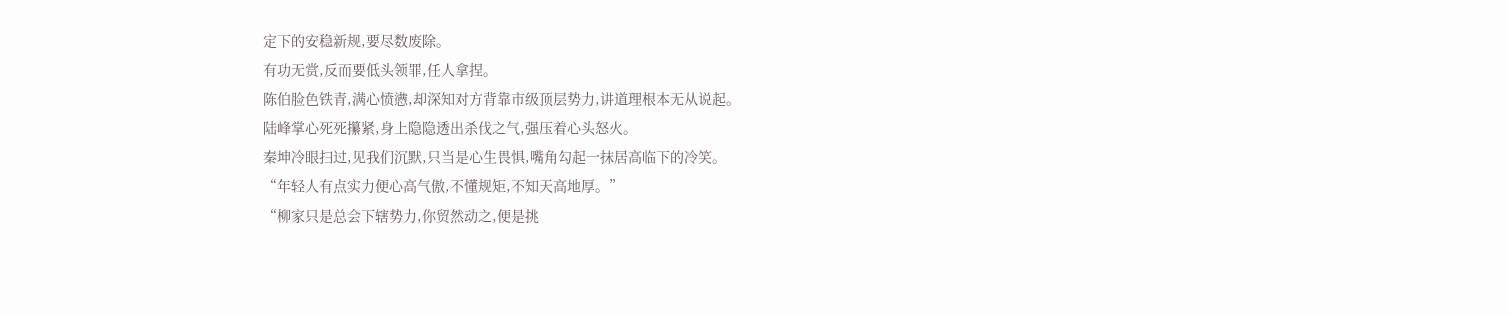定下的安稳新规,要尽数废除。
有功无赏,反而要低头领罪,任人拿捏。
陈伯脸色铁青,满心愤懑,却深知对方背靠市级顶层势力,讲道理根本无从说起。
陆峰掌心死死攥紧,身上隐隐透出杀伐之气,强压着心头怒火。
秦坤冷眼扫过,见我们沉默,只当是心生畏惧,嘴角勾起一抹居高临下的冷笑。
“年轻人有点实力便心高气傲,不懂规矩,不知天高地厚。”
“柳家只是总会下辖势力,你贸然动之,便是挑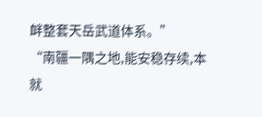衅整套天岳武道体系。”
“南疆一隅之地,能安稳存续,本就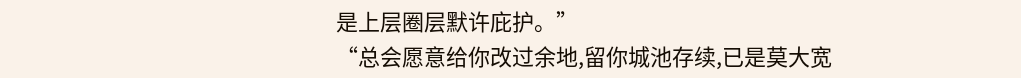是上层圈层默许庇护。”
“总会愿意给你改过余地,留你城池存续,已是莫大宽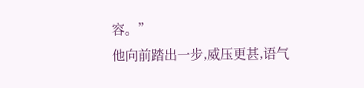容。”
他向前踏出一步,威压更甚,语气